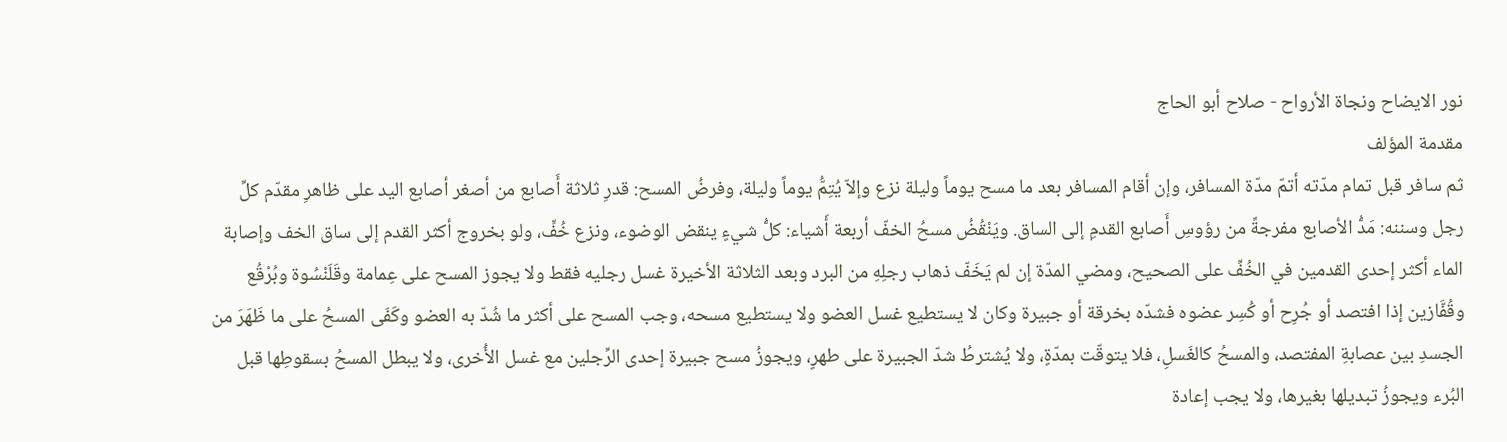نور الايضاح ونجاة الأرواح - صلاح أبو الحاج
مقدمة المؤلف
ثم سافر قبل تمام مدّته أتمّ مدّة المسافر، وإن أقام المسافر بعد ما مسح يوماً وليلة نزع وإلاّ يُتِمُّ يوماً وليلة، وفرضُ المسح: قدرِ ثلاثة أَصابع من أصغر أصابع اليد على ظاهرِ مقدّم كلِّ رجل وسننه: مَدُّ الأصابع مفرجةً من رؤوسِ أَصابع القدمِ إلى الساق. ويَنْقُضُ مسحُ الخفّ أربعة أَشياء: كلُّ شيءٍ ينقض الوضوء، ونزع خُفٍّ، ولو بخروج أكثر القدم إلى ساق الخف وإصابة الماء أكثر إحدى القدمين في الخُفِّ على الصحيح، ومضي المدّة إن لم يَخَفّ ذهاب رجلِهِ من البرد وبعد الثلاثة الأخيرة غسل رجليه فقط ولا يجوز المسح على عِمامة وقَلَنْسُوة وبُرْقُع وقُفَّازين إذا افتصد أو جُرِح أو كُسِر عضوه فشدّه بخرقة أو جبيرة وكان لا يستطيع غسل العضو ولا يستطيع مسحه، وجب المسح على أكثر ما شُدّ به العضو وكَفَى المسحُ على ما ظَهَرَ من الجسدِ بين عصابةِ المفتصد، والمسحُ كالغَسلِ، فلا يتوقّت بمدّةٍ، ولا يُشترطُ شدّ الجبيرة على طهرٍ، ويجوزُ مسح جبيرة إحدى الرِّجلين مع غسل الأُخرى، ولا يبطل المسحُ بسقوطِها قبل البُرء ويجوزُ تبديلها بغيرها، ولا يجب إعادة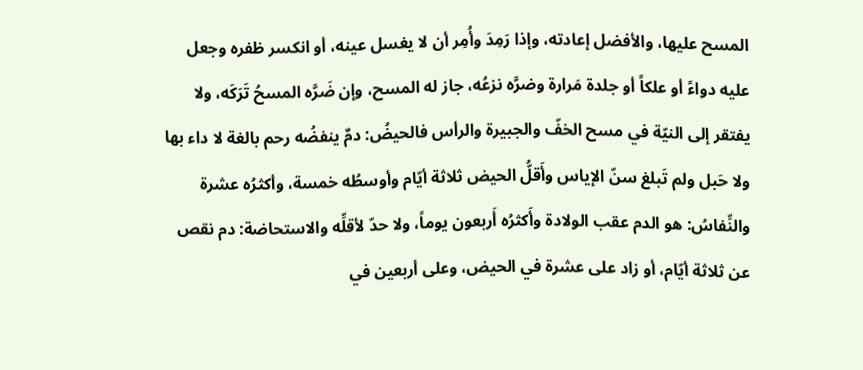المسح عليها، والأفضل إعادته، وإذا رَمِدَ وأُمِر أن لا يغسل عينه، أو انكسر ظفره وجعل عليه دواءً أو علكاً أو جلدة مَرارة وضرَّه نزعُه، جاز له المسح، وإن ضَرَّه المسحُ تَرَكَه، ولا يفتقر إلى النيّة في مسح الخفّ والجبيرة والرأس فالحيضُ: دمٌ ينفضُه رحم بالغة لا داء بها ولا حَبل ولم تَبلغ سنّ الإياس وأَقلُّ الحيض ثلاثة أيّام وأوسطُه خمسة، وأكثرُه عشرة والنِّفاسُ: هو الدم عقب الولادة وأَكثرُه أَربعون يوماً، ولا حدّ لأقلِّه والاستحاضة: دم نقص عن ثلاثة أيّام، أو زاد على عشرة في الحيض، وعلى أربعين في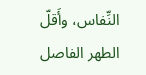النِّفاس، وأَقلّ الطهر الفاصل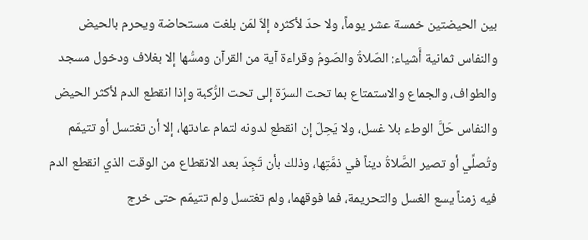بين الحيضتين خمسة عشر يوماً، ولا حدّ لأكثره إلاّ لمَن بلغت مستحاضة ويحرم بالحيض والنفاس ثمانية أَشياء: الصّلاةُ والصّومُ وقراءة آية من القرآن ومسُّها إلا بغلاف ودخول مسجد والطواف، والجماع والاستمتاع بما تحت السرّة إلى تحت الرُّكبة وإذا انقطع الدم لأكثر الحيض والنفاس حَلَّ الوطء بلا غسل، ولا يَحِلّ إن انقطع لدونه لتمام عادتها، إلا أن تغتسل أو تتيمّم وتُصلِّي أو تصير الصَّلاةُ ديناً في ذمَّتِها، وذلك بأن تَجِدَ بعد الانقطاع من الوقت الذي انقطع الدم فيه زمناً يسع الغسل والتحريمة، فما فوقهما، ولم تغتسل ولم تتيمّم حتى خرج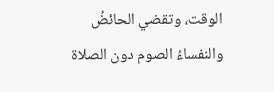الوقت، وتقضي الحائضُ والنفساءُ الصوم دون الصلاة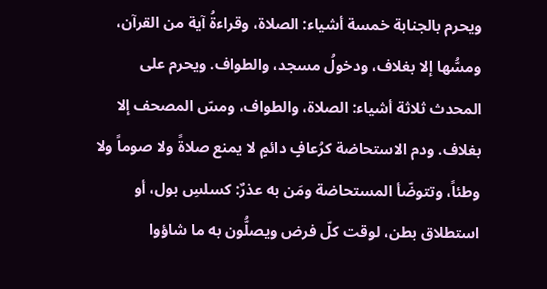ويحرم بالجنابة خمسة أشياء: الصلاة، وقراءةُ آية من القرآن، ومسُّها إلا بغلاف، ودخولُ مسجد، والطواف. ويحرم على المحدث ثلاثة أشياء: الصلاة، والطواف، ومسّ المصحف إلا بغلاف. ودم الاستحاضة كرُعافٍ دائمٍ لا يمنع صلاةً ولا صوماً ولا وطئاً، وتتوضّأ المستحاضة ومَن به عذرٌ: كسلسِ بول، أو استطلاق بطن، لوقت كلّ فرض ويصلُّون به ما شاؤوا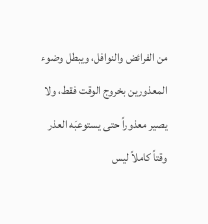من الفرائض والنوافل، ويبطل وضوء المعذورين بخروج الوقت فقط، ولا يصير معذوراً حتى يستوعبَه العذر وقتاً كاملاً ليس